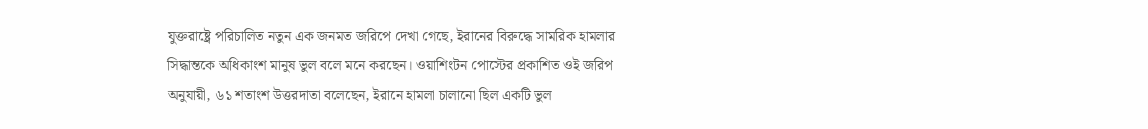যুক্তরাষ্ট্রে পরিচালিত নতুন এক জনমত জরিপে দেখা গেছে, ইরানের বিরুদ্ধে সামরিক হামলার সিদ্ধান্তকে অধিকাংশ মানুষ ভুল বলে মনে করছেন। ওয়াশিংটন পোস্টের প্রকাশিত ওই জরিপ অনুযায়ী, ৬১ শতাংশ উত্তরদাতা বলেছেন, ইরানে হামলা চালানো ছিল একটি ভুল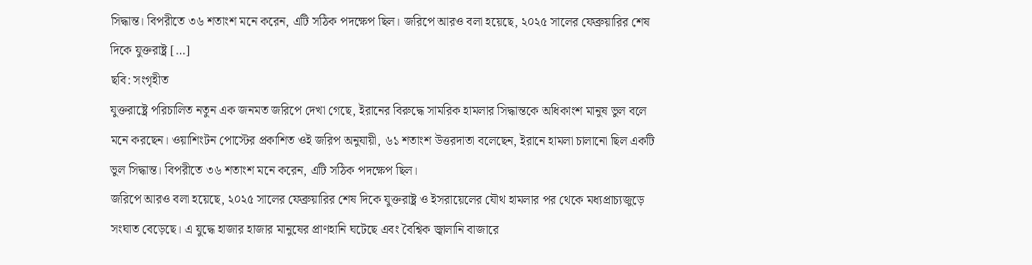সিদ্ধান্ত। বিপরীতে ৩৬ শতাংশ মনে করেন, এটি সঠিক পদক্ষেপ ছিল। জরিপে আরও বলা হয়েছে, ২০২৫ সালের ফেব্রুয়ারির শেষ দিকে যুক্তরাষ্ট্র […]
ছবি: সংগৃহীত
যুক্তরাষ্ট্রে পরিচালিত নতুন এক জনমত জরিপে দেখা গেছে, ইরানের বিরুদ্ধে সামরিক হামলার সিদ্ধান্তকে অধিকাংশ মানুষ ভুল বলে মনে করছেন। ওয়াশিংটন পোস্টের প্রকাশিত ওই জরিপ অনুযায়ী, ৬১ শতাংশ উত্তরদাতা বলেছেন, ইরানে হামলা চালানো ছিল একটি ভুল সিদ্ধান্ত। বিপরীতে ৩৬ শতাংশ মনে করেন, এটি সঠিক পদক্ষেপ ছিল।
জরিপে আরও বলা হয়েছে, ২০২৫ সালের ফেব্রুয়ারির শেষ দিকে যুক্তরাষ্ট্র ও ইসরায়েলের যৌথ হামলার পর থেকে মধ্যপ্রাচ্যজুড়ে সংঘাত বেড়েছে। এ যুদ্ধে হাজার হাজার মানুষের প্রাণহানি ঘটেছে এবং বৈশ্বিক জ্বালানি বাজারে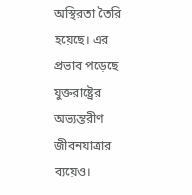অস্থিরতা তৈরি হয়েছে। এর প্রভাব পড়েছে যুক্তরাষ্ট্রের অভ্যন্তরীণ জীবনযাত্রার ব্যয়েও।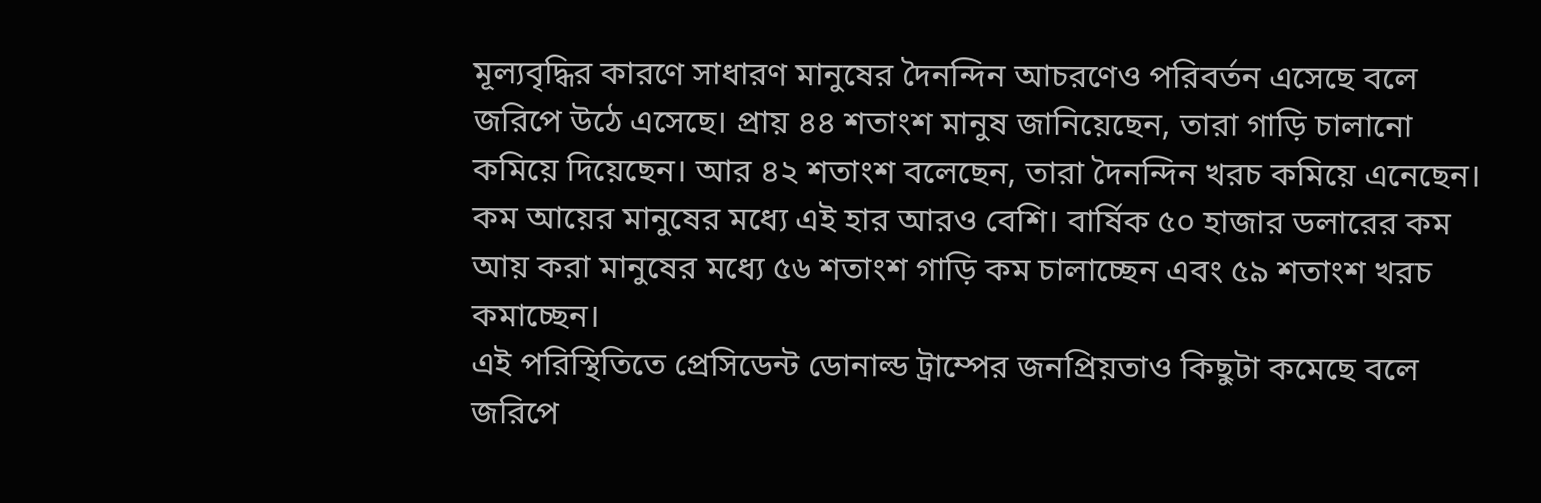মূল্যবৃদ্ধির কারণে সাধারণ মানুষের দৈনন্দিন আচরণেও পরিবর্তন এসেছে বলে জরিপে উঠে এসেছে। প্রায় ৪৪ শতাংশ মানুষ জানিয়েছেন, তারা গাড়ি চালানো কমিয়ে দিয়েছেন। আর ৪২ শতাংশ বলেছেন, তারা দৈনন্দিন খরচ কমিয়ে এনেছেন। কম আয়ের মানুষের মধ্যে এই হার আরও বেশি। বার্ষিক ৫০ হাজার ডলারের কম আয় করা মানুষের মধ্যে ৫৬ শতাংশ গাড়ি কম চালাচ্ছেন এবং ৫৯ শতাংশ খরচ কমাচ্ছেন।
এই পরিস্থিতিতে প্রেসিডেন্ট ডোনাল্ড ট্রাম্পের জনপ্রিয়তাও কিছুটা কমেছে বলে জরিপে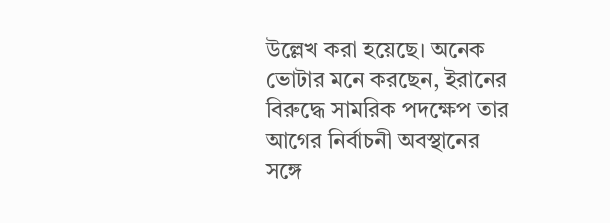উল্লেখ করা হয়েছে। অনেক ভোটার মনে করছেন, ইরানের বিরুদ্ধে সামরিক পদক্ষেপ তার আগের নির্বাচনী অবস্থানের সঙ্গে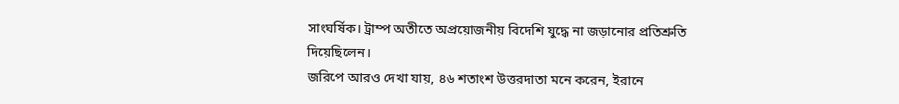সাংঘর্ষিক। ট্রাম্প অতীতে অপ্রয়োজনীয় বিদেশি যুদ্ধে না জড়ানোর প্রতিশ্রুতি দিয়েছিলেন।
জরিপে আরও দেখা যায়, ৪৬ শতাংশ উত্তরদাতা মনে করেন, ইরানে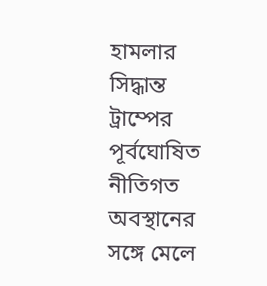হামলার সিদ্ধান্ত ট্রাম্পের পূর্বঘোষিত নীতিগত অবস্থানের সঙ্গে মেলে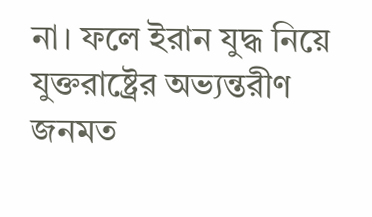না। ফলে ইরান যুদ্ধ নিয়ে যুক্তরাষ্ট্রের অভ্যন্তরীণ জনমত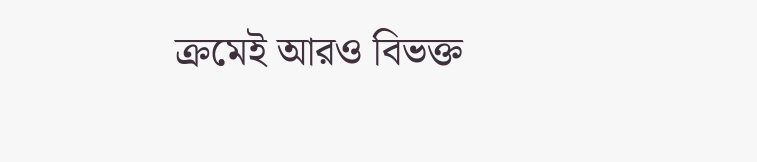ক্রমেই আরও বিভক্ত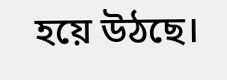হয়ে উঠছে।